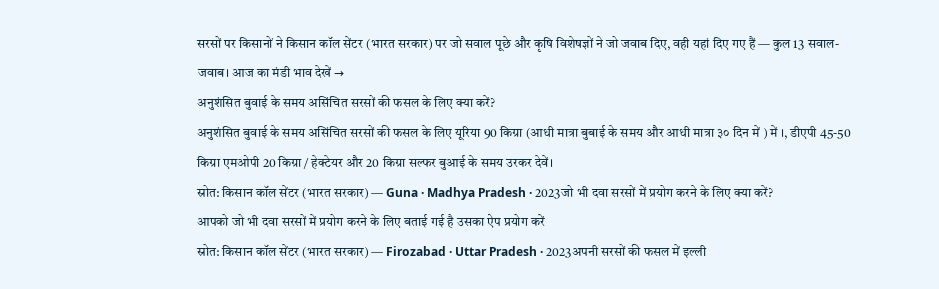सरसों पर किसानों ने किसान कॉल सेंटर (भारत सरकार) पर जो सवाल पूछे और कृषि विशेषज्ञों ने जो जवाब दिए, वही यहां दिए गए हैं — कुल 13 सवाल-जवाब। आज का मंडी भाव देखें →
अनुशंसित बुवाई के समय असिंचित सरसों की फसल के लिए क्या करें?
अनुशंसित बुवाई के समय असिंचित सरसों की फसल के लिए यूरिया 90 किग्रा (आधी मात्रा बुबाई के समय और आधी मात्रा ३० दिन में ) में ।, डीएपी 45-50 किग्रा एमओपी 20 किग्रा / हेक्टेयर और 20 किग्रा सल्फर बुआई के समय उरकर देवें।
स्रोत: किसान कॉल सेंटर (भारत सरकार) — Guna · Madhya Pradesh · 2023जो भी दवा सरसों में प्रयोग करने के लिए क्या करें?
आपको जो भी दवा सरसों में प्रयोग करने के लिए बताई गई है उसका ऐप प्रयोग करें
स्रोत: किसान कॉल सेंटर (भारत सरकार) — Firozabad · Uttar Pradesh · 2023अपनी सरसों की फसल में इल्ली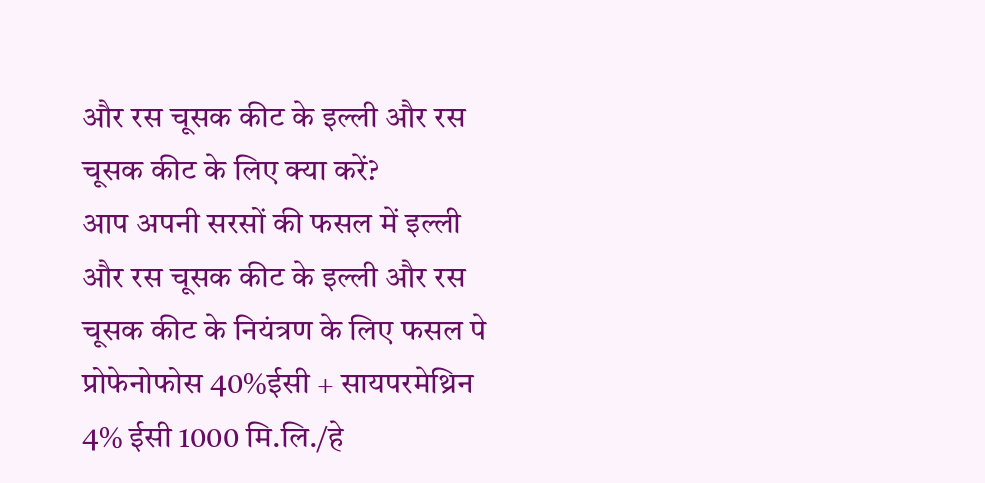और रस चूसक कीट के इल्ली और रस चूसक कीट के लिए क्या करें?
आप अपनी सरसों की फसल में इल्ली और रस चूसक कीट के इल्ली और रस चूसक कीट के नियंत्रण के लिए फसल पे प्रोफेनोफोस 40%ईसी + सायपरमेथ्रिन 4% ईसी 1000 मि.लि./हे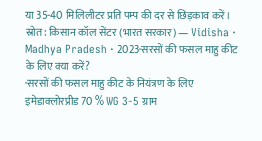या 35-40 मिलिलीटर प्रति पम्प की दर से छिड़काव करें।
स्रोत: किसान कॉल सेंटर (भारत सरकार) — Vidisha · Madhya Pradesh · 2023·सरसों की फसल माहु कीट के लिए क्या करें?
·सरसों की फसल माहु कीट के नियंत्रण के लिए इमेडाक्लोरप्रीड 70 % WG 3-5 ग्राम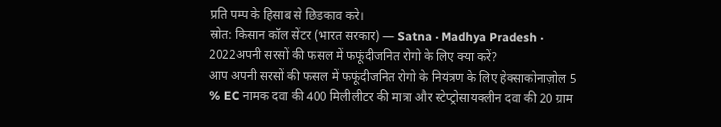प्रति पम्प के हिसाब से छिडकाव करे।
स्रोत: किसान कॉल सेंटर (भारत सरकार) — Satna · Madhya Pradesh · 2022अपनी सरसों की फसल में फफूंदीजनित रोगो के लिए क्या करें?
आप अपनी सरसों की फसल में फफूंदीजनित रोगो के नियंत्रण के लिए हेक्साकोनाज़ोल 5 % EC नामक दवा की 400 मिलीलीटर की मात्रा और स्टेप्ट्रोसायक्लीन दवा की 20 ग्राम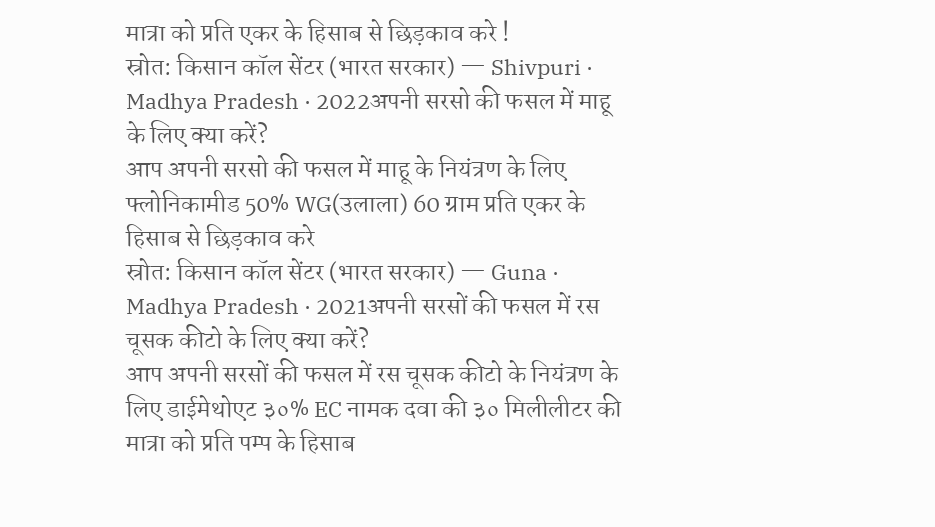मात्रा को प्रति एकर के हिसाब से छिड़काव करे !
स्रोत: किसान कॉल सेंटर (भारत सरकार) — Shivpuri · Madhya Pradesh · 2022अपनी सरसो की फसल में माहू के लिए क्या करें?
आप अपनी सरसो की फसल में माहू के नियंत्रण के लिए फ्लोनिकामीड 50% WG(उलाला) 60 ग्राम प्रति एकर के हिसाब से छिड़काव करे
स्रोत: किसान कॉल सेंटर (भारत सरकार) — Guna · Madhya Pradesh · 2021अपनी सरसों की फसल में रस चूसक कीटो के लिए क्या करें?
आप अपनी सरसों की फसल में रस चूसक कीटो के नियंत्रण के लिए डाईमेथोएट ३०% EC नामक दवा की ३० मिलीलीटर की मात्रा को प्रति पम्प के हिसाब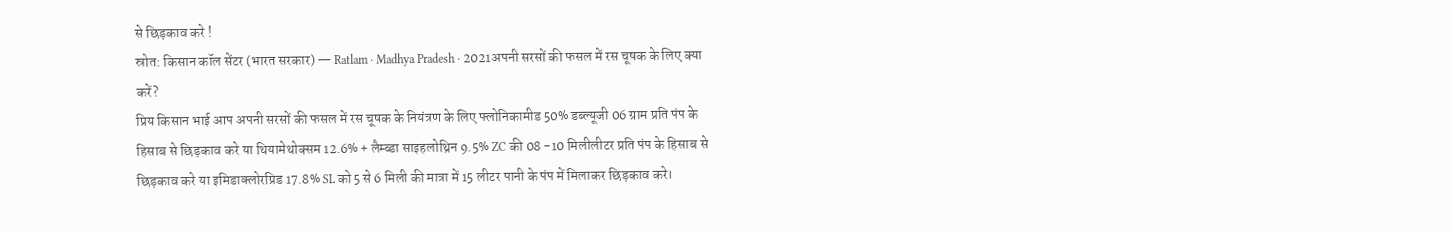से छिड़काव करे !
स्रोत: किसान कॉल सेंटर (भारत सरकार) — Ratlam · Madhya Pradesh · 2021अपनी सरसों की फसल में रस चूषक के लिए क्या करें?
प्रिय किसान भाई आप अपनी सरसों की फसल में रस चूषक के नियंत्रण के लिए फ्लोनिकामीड 50% डब्ल्यूजी 06 ग्राम प्रति पंप के हिसाब से छिड़काव करे या थियामेथोक्सम 12.6% + लैम्ब्डा साइहलोथ्रिन 9.5% ZC की 08 -10 मिलीलीटर प्रति पंप के हिसाब से छिड़काव करे या इमिडाक्लोरप्रिड 17.8% SL को 5 से 6 मिली की मात्रा में 15 लीटर पानी के पंप में मिलाकर छिड़काव करे।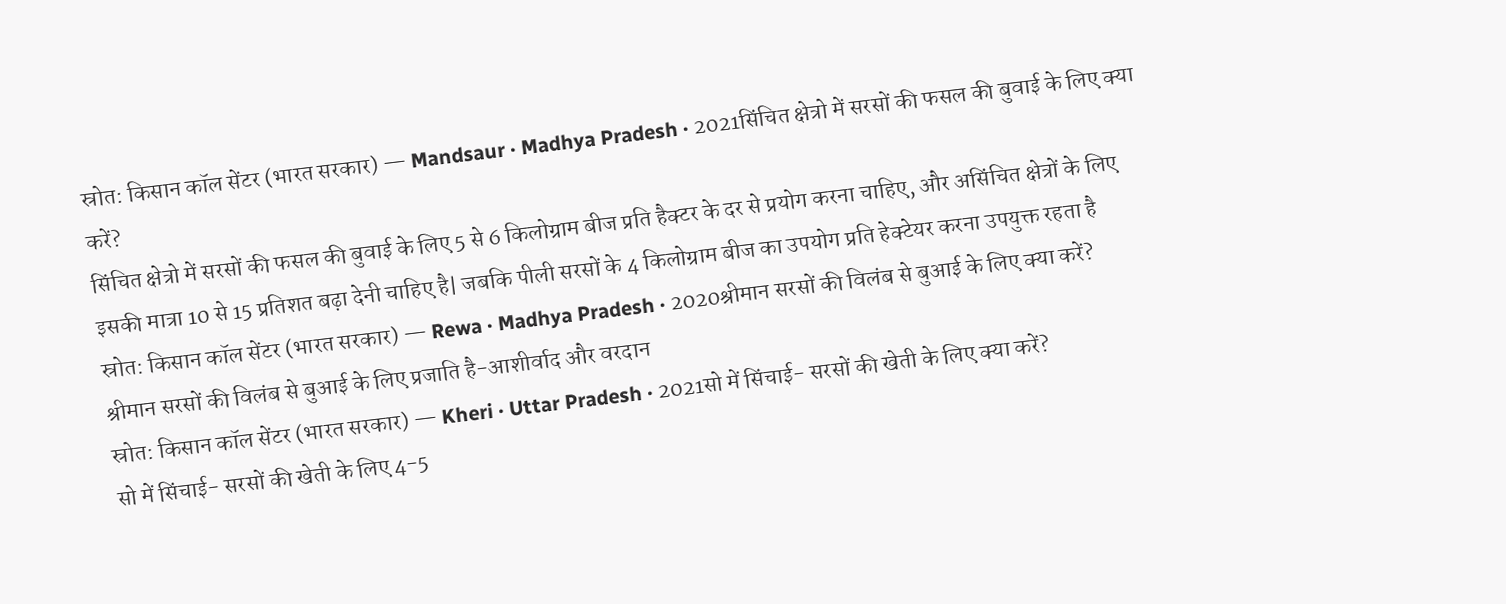स्रोत: किसान कॉल सेंटर (भारत सरकार) — Mandsaur · Madhya Pradesh · 2021सिंचित क्षेत्रो में सरसों की फसल की बुवाई के लिए क्या करें?
सिंचित क्षेत्रो में सरसों की फसल की बुवाई के लिए 5 से 6 किलोग्राम बीज प्रति हैक्टर के दर से प्रयोग करना चाहिए, और असिंचित क्षेत्रों के लिए इसकी मात्रा 10 से 15 प्रतिशत बढ़ा देनी चाहिए है| जबकि पीली सरसों के 4 किलोग्राम बीज का उपयोग प्रति हेक्टेयर करना उपयुक्त रहता है
स्रोत: किसान कॉल सेंटर (भारत सरकार) — Rewa · Madhya Pradesh · 2020श्रीमान सरसों की विलंब से बुआई के लिए क्या करें?
श्रीमान सरसों की विलंब से बुआई के लिए प्रजाति है-आशीर्वाद और वरदान
स्रोत: किसान कॉल सेंटर (भारत सरकार) — Kheri · Uttar Pradesh · 2021सो में सिंचाई- सरसों की खेती के लिए क्या करें?
सो में सिंचाई- सरसों की खेती के लिए 4-5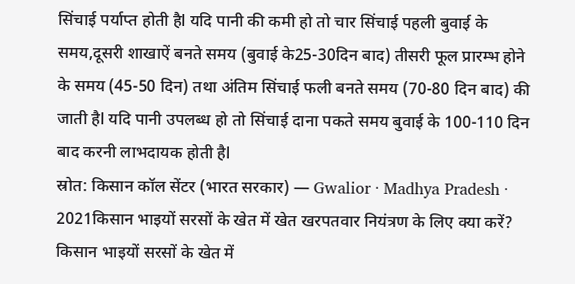सिंचाई पर्याप्त होती हैl यदि पानी की कमी हो तो चार सिंचाई पहली बुवाई के समय,दूसरी शाखाऐं बनते समय (बुवाई के25-30दिन बाद) तीसरी फूल प्रारम्भ होने के समय (45-50 दिन) तथा अंतिम सिंचाई फली बनते समय (70-80 दिन बाद) की जाती हैl यदि पानी उपलब्ध हो तो सिंचाई दाना पकते समय बुवाई के 100-110 दिन बाद करनी लाभदायक होती हैl
स्रोत: किसान कॉल सेंटर (भारत सरकार) — Gwalior · Madhya Pradesh · 2021किसान भाइयों सरसों के खेत में खेत खरपतवार नियंत्रण के लिए क्या करें?
किसान भाइयों सरसों के खेत में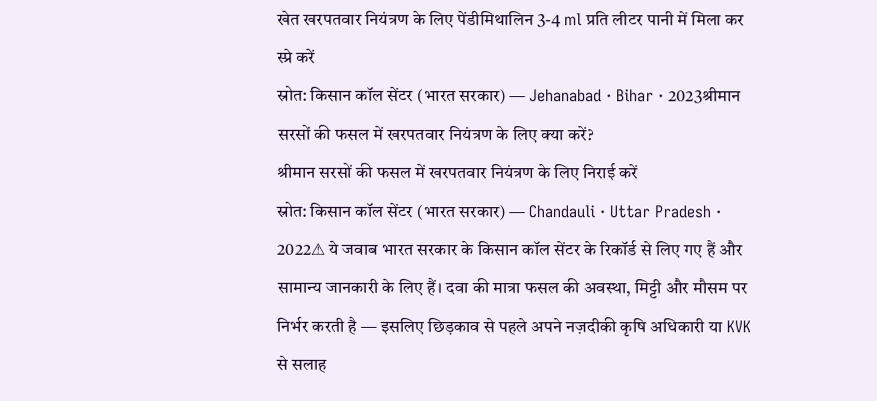खेत खरपतवार नियंत्रण के लिए पेंडीमिथालिन 3-4 ml प्रति लीटर पानी में मिला कर स्प्रे करें
स्रोत: किसान कॉल सेंटर (भारत सरकार) — Jehanabad · Bihar · 2023श्रीमान सरसों की फसल में खरपतवार नियंत्रण के लिए क्या करें?
श्रीमान सरसों की फसल में खरपतवार नियंत्रण के लिए निराई करें
स्रोत: किसान कॉल सेंटर (भारत सरकार) — Chandauli · Uttar Pradesh · 2022⚠ ये जवाब भारत सरकार के किसान कॉल सेंटर के रिकॉर्ड से लिए गए हैं और सामान्य जानकारी के लिए हैं। दवा की मात्रा फसल की अवस्था, मिट्टी और मौसम पर निर्भर करती है — इसलिए छिड़काव से पहले अपने नज़दीकी कृषि अधिकारी या KVK से सलाह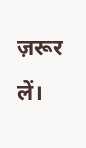ज़रूर लें।